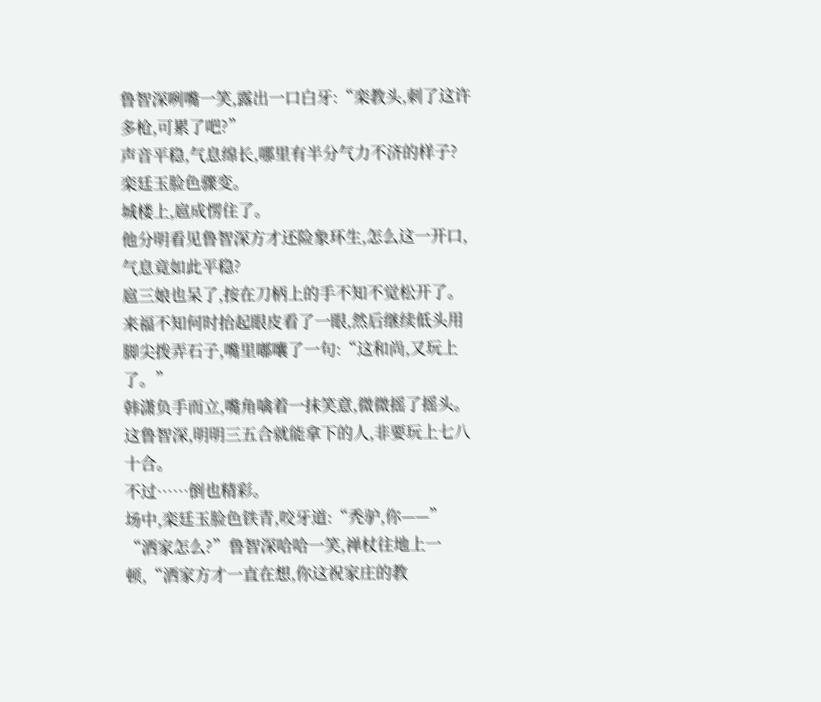鲁智深咧嘴一笑,露出一口白牙:“栾教头,刺了这许多枪,可累了吧?”
声音平稳,气息绵长,哪里有半分气力不济的样子?
栾廷玉脸色骤变。
城楼上,扈成愣住了。
他分明看见鲁智深方才还险象环生,怎么这一开口,气息竟如此平稳?
扈三娘也呆了,按在刀柄上的手不知不觉松开了。
来福不知何时抬起眼皮看了一眼,然后继续低头用脚尖拨弄石子,嘴里嘟囔了一句:“这和尚,又玩上了。”
韩潇负手而立,嘴角噙着一抹笑意,微微摇了摇头。
这鲁智深,明明三五合就能拿下的人,非要玩上七八十合。
不过……倒也精彩。
场中,栾廷玉脸色铁青,咬牙道:“秃驴,你——”
“洒家怎么?”鲁智深哈哈一笑,禅杖往地上一顿,“洒家方才一直在想,你这祝家庄的教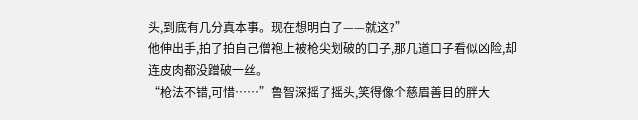头,到底有几分真本事。现在想明白了——就这?”
他伸出手,拍了拍自己僧袍上被枪尖划破的口子,那几道口子看似凶险,却连皮肉都没蹭破一丝。
“枪法不错,可惜……”鲁智深摇了摇头,笑得像个慈眉善目的胖大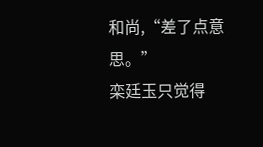和尚,“差了点意思。”
栾廷玉只觉得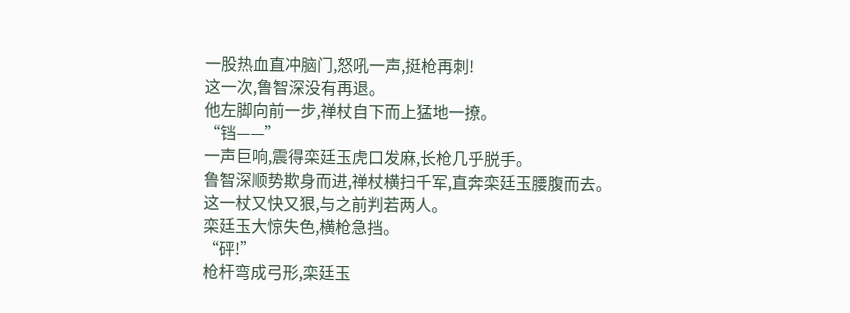一股热血直冲脑门,怒吼一声,挺枪再刺!
这一次,鲁智深没有再退。
他左脚向前一步,禅杖自下而上猛地一撩。
“铛——”
一声巨响,震得栾廷玉虎口发麻,长枪几乎脱手。
鲁智深顺势欺身而进,禅杖横扫千军,直奔栾廷玉腰腹而去。
这一杖又快又狠,与之前判若两人。
栾廷玉大惊失色,横枪急挡。
“砰!”
枪杆弯成弓形,栾廷玉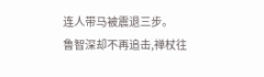连人带马被震退三步。
鲁智深却不再追击,禅杖往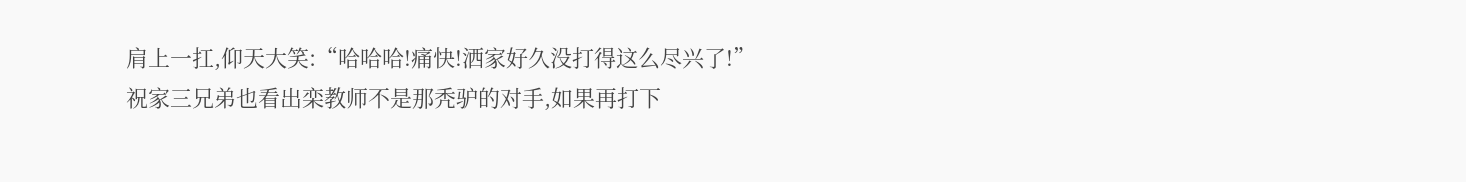肩上一扛,仰天大笑:“哈哈哈!痛快!洒家好久没打得这么尽兴了!”
祝家三兄弟也看出栾教师不是那秃驴的对手,如果再打下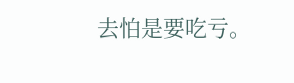去怕是要吃亏。